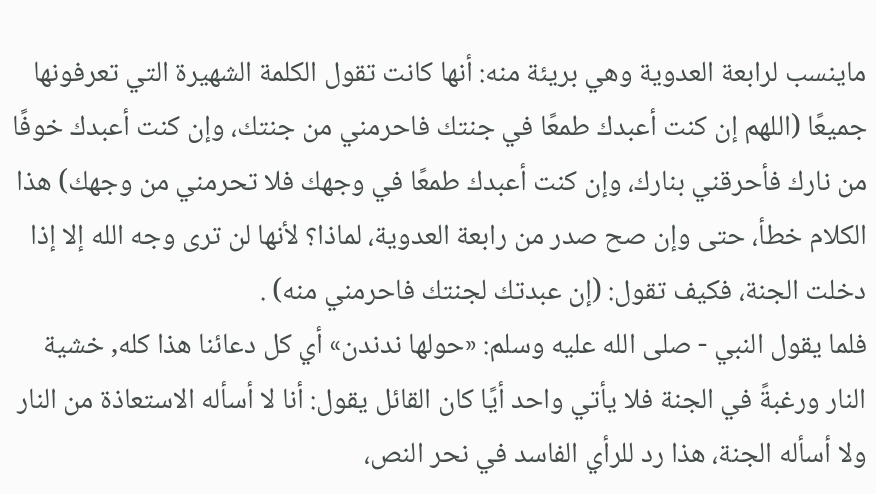ماينسب لرابعة العدوية وهي بريئة منه: أنها كانت تقول الكلمة الشهيرة التي تعرفونها جميعًا (اللهم إن كنت أعبدك طمعًا في جنتك فاحرمني من جنتك، وإن كنت أعبدك خوفًا من نارك فأحرقني بنارك، وإن كنت أعبدك طمعًا في وجهك فلا تحرمني من وجهك) هذا الكلام خطأ، حتى وإن صح صدر من رابعة العدوية، لماذا؟ لأنها لن ترى وجه الله إلا إذا دخلت الجنة، فكيف تقول: (إن عبدتك لجنتك فاحرمني منه) .
فلما يقول النبي - صلى الله عليه وسلم: «حولها ندندن» أي كل دعائنا هذا كله, خشية النار ورغبةً في الجنة فلا يأتي واحد أيًا كان القائل يقول: أنا لا أسأله الاستعاذة من النار ولا أسأله الجنة، هذا رد للرأي الفاسد في نحر النص،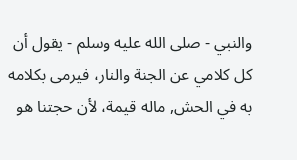والنبي - صلى الله عليه وسلم - يقول أن كل كلامي عن الجنة والنار، فيرمى بكلامه به في الحش, ماله قيمة، لأن حجتنا هو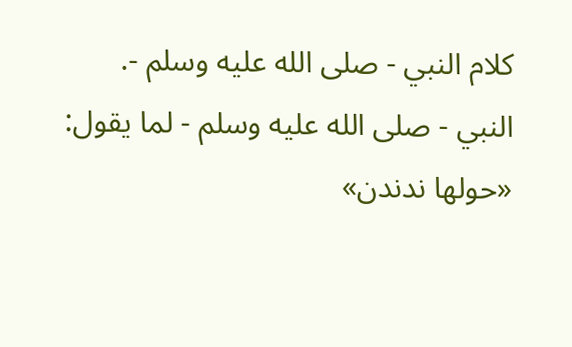كلام النبي - صلى الله عليه وسلم -.
النبي - صلى الله عليه وسلم - لما يقول: «حولها ندندن»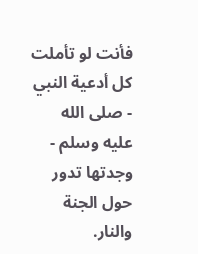فأنت لو تأملت كل أدعية النبي - صلى الله عليه وسلم - وجدتها تدور حول الجنة والنار.